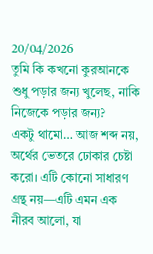20/04/2026
তুমি কি কখনো কুরআনকে শুধু পড়ার জন্য খুলেছ, নাকি নিজেকে পড়ার জন্য?
একটু থামো… আজ শব্দ নয়, অর্থের ভেতরে ঢোকার চেষ্টা করো। এটি কোনো সাধারণ গ্রন্থ নয়—এটি এমন এক নীরব আলো, যা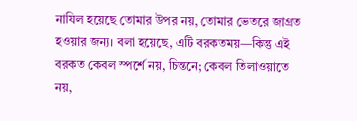নাযিল হয়েছে তোমার উপর নয়, তোমার ভেতরে জাগ্রত হওয়ার জন্য। বলা হয়েছে, এটি বরকতময়—কিন্তু এই বরকত কেবল স্পর্শে নয়, চিন্তনে; কেবল তিলাওয়াতে নয়,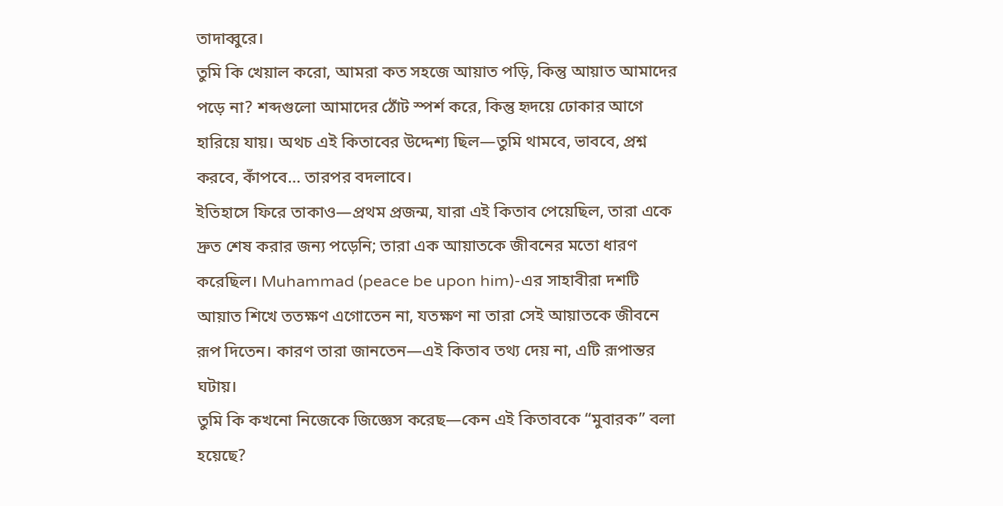তাদাব্বুরে।
তুমি কি খেয়াল করো, আমরা কত সহজে আয়াত পড়ি, কিন্তু আয়াত আমাদের পড়ে না? শব্দগুলো আমাদের ঠোঁট স্পর্শ করে, কিন্তু হৃদয়ে ঢোকার আগে হারিয়ে যায়। অথচ এই কিতাবের উদ্দেশ্য ছিল—তুমি থামবে, ভাববে, প্রশ্ন করবে, কাঁপবে… তারপর বদলাবে।
ইতিহাসে ফিরে তাকাও—প্রথম প্রজন্ম, যারা এই কিতাব পেয়েছিল, তারা একে দ্রুত শেষ করার জন্য পড়েনি; তারা এক আয়াতকে জীবনের মতো ধারণ করেছিল। Muhammad (peace be upon him)-এর সাহাবীরা দশটি আয়াত শিখে ততক্ষণ এগোতেন না, যতক্ষণ না তারা সেই আয়াতকে জীবনে রূপ দিতেন। কারণ তারা জানতেন—এই কিতাব তথ্য দেয় না, এটি রূপান্তর ঘটায়।
তুমি কি কখনো নিজেকে জিজ্ঞেস করেছ—কেন এই কিতাবকে “মুবারক” বলা হয়েছে?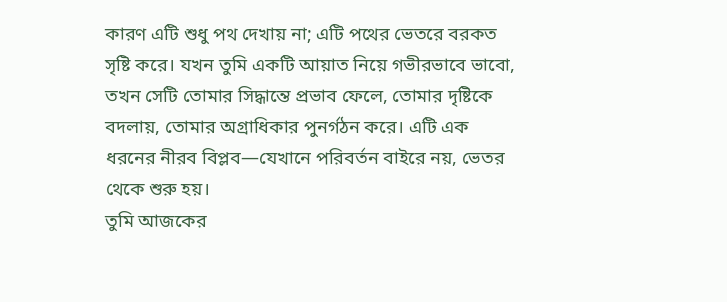কারণ এটি শুধু পথ দেখায় না; এটি পথের ভেতরে বরকত সৃষ্টি করে। যখন তুমি একটি আয়াত নিয়ে গভীরভাবে ভাবো, তখন সেটি তোমার সিদ্ধান্তে প্রভাব ফেলে, তোমার দৃষ্টিকে বদলায়, তোমার অগ্রাধিকার পুনর্গঠন করে। এটি এক ধরনের নীরব বিপ্লব—যেখানে পরিবর্তন বাইরে নয়, ভেতর থেকে শুরু হয়।
তুমি আজকের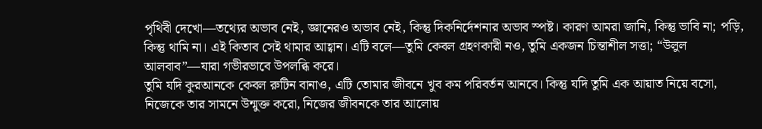পৃথিবী দেখো—তথ্যের অভাব নেই, জ্ঞানেরও অভাব নেই, কিন্তু দিকনির্দেশনার অভাব স্পষ্ট। কারণ আমরা জানি, কিন্তু ভাবি না; পড়ি, কিন্তু থামি না। এই কিতাব সেই থামার আহ্বান। এটি বলে—তুমি কেবল গ্রহণকারী নও, তুমি একজন চিন্তাশীল সত্তা; “উলুল আলবাব”—যারা গভীরভাবে উপলব্ধি করে।
তুমি যদি কুরআনকে কেবল রুটিন বানাও, এটি তোমার জীবনে খুব কম পরিবর্তন আনবে। কিন্তু যদি তুমি এক আয়াত নিয়ে বসো, নিজেকে তার সামনে উন্মুক্ত করো, নিজের জীবনকে তার আলোয়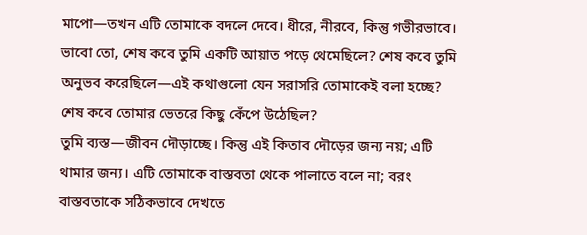মাপো—তখন এটি তোমাকে বদলে দেবে। ধীরে, নীরবে, কিন্তু গভীরভাবে।
ভাবো তো, শেষ কবে তুমি একটি আয়াত পড়ে থেমেছিলে? শেষ কবে তুমি অনুভব করেছিলে—এই কথাগুলো যেন সরাসরি তোমাকেই বলা হচ্ছে? শেষ কবে তোমার ভেতরে কিছু কেঁপে উঠেছিল?
তুমি ব্যস্ত—জীবন দৌড়াচ্ছে। কিন্তু এই কিতাব দৌড়ের জন্য নয়; এটি থামার জন্য। এটি তোমাকে বাস্তবতা থেকে পালাতে বলে না; বরং বাস্তবতাকে সঠিকভাবে দেখতে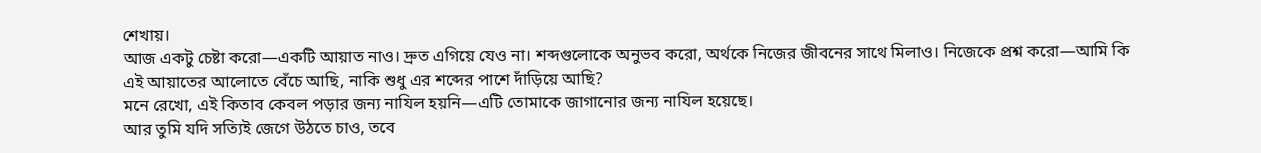শেখায়।
আজ একটু চেষ্টা করো—একটি আয়াত নাও। দ্রুত এগিয়ে যেও না। শব্দগুলোকে অনুভব করো, অর্থকে নিজের জীবনের সাথে মিলাও। নিজেকে প্রশ্ন করো—আমি কি এই আয়াতের আলোতে বেঁচে আছি, নাকি শুধু এর শব্দের পাশে দাঁড়িয়ে আছি?
মনে রেখো, এই কিতাব কেবল পড়ার জন্য নাযিল হয়নি—এটি তোমাকে জাগানোর জন্য নাযিল হয়েছে।
আর তুমি যদি সত্যিই জেগে উঠতে চাও, তবে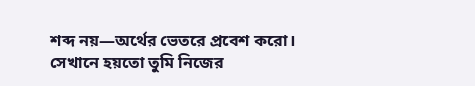শব্দ নয়—অর্থের ভেতরে প্রবেশ করো।
সেখানে হয়তো তুমি নিজের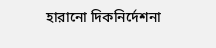হারানো দিকনির্দেশনা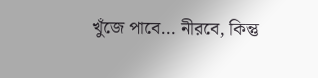খুঁজে পাবে… নীরবে, কিন্তু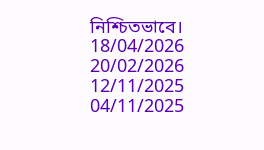নিশ্চিতভাবে।
18/04/2026
20/02/2026
12/11/2025
04/11/2025